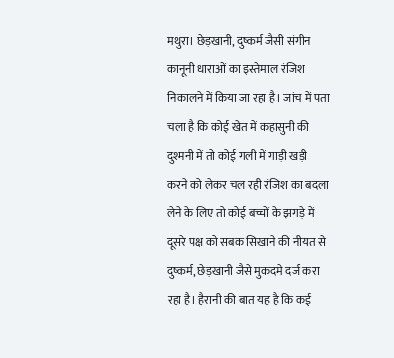मथुरा। छेड़खानी, दुष्कर्म जैसी संगीन कानूनी धाराओं का इस्तेमाल रंजिश निकालने में किया जा रहा है। जांच में पता चला है कि कोई खेत में कहासुनी की दुश्मनी में तो कोई गली में गाड़ी खड़ी करने को लेकर चल रही रंजिश का बदला लेने के लिए तो कोई बच्चों के झगड़े में दूसरे पक्ष को सबक सिखाने की नीयत से दुष्कर्म, छेड़खानी जैसे मुकदमे दर्ज करा रहा है। हैरानी की बात यह है कि कई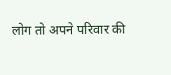लोग तो अपने परिवार की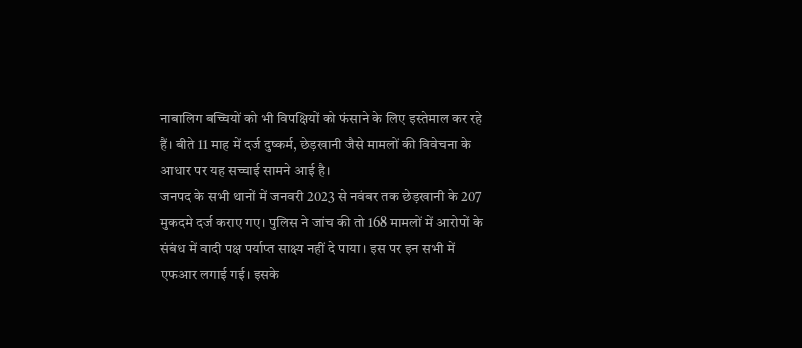नाबालिग बच्चियों को भी विपक्षियों को फंसाने के लिए इस्तेमाल कर रहे हैं। बीते 11 माह में दर्ज दुष्कर्म, छेड़खानी जैसे मामलों की विवेचना के आधार पर यह सच्चाई सामने आई है।
जनपद के सभी थानों में जनवरी 2023 से नवंबर तक छेड़खानी के 207 मुकदमे दर्ज कराए गए। पुलिस ने जांच की तो 168 मामलों में आरोपों के संबंध में वादी पक्ष पर्याप्त साक्ष्य नहीं दे पाया। इस पर इन सभी में एफआर लगाई गई। इसके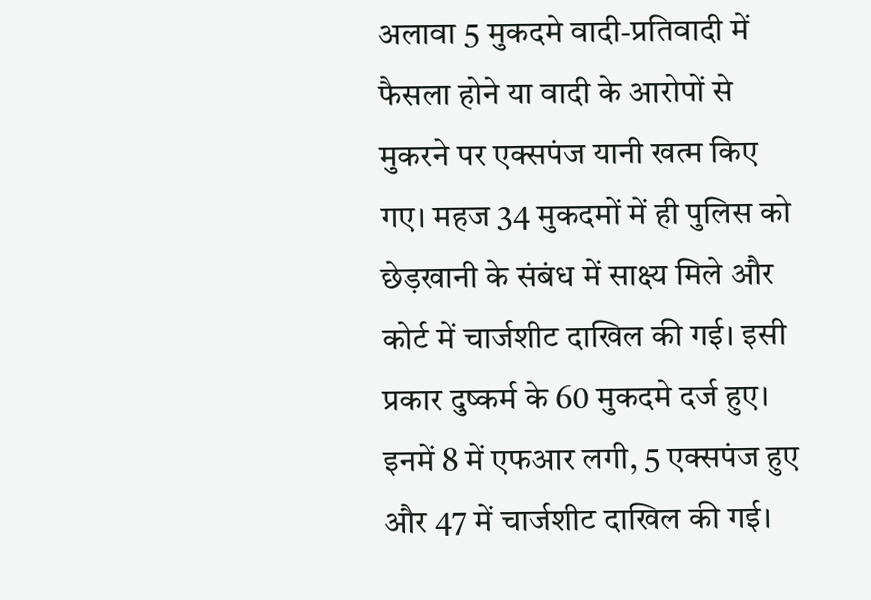अलावा 5 मुकदमे वादी-प्रतिवादी में फैसला होने या वादी के आरोपों से मुकरने पर एक्सपंज यानी खत्म किए गए। महज 34 मुकदमों में ही पुलिस को छेड़खानी के संबंध में साक्ष्य मिले और कोर्ट में चार्जशीट दाखिल की गई। इसी प्रकार दुष्कर्म के 60 मुकदमे दर्ज हुए। इनमें 8 में एफआर लगी, 5 एक्सपंज हुए और 47 में चार्जशीट दाखिल की गई।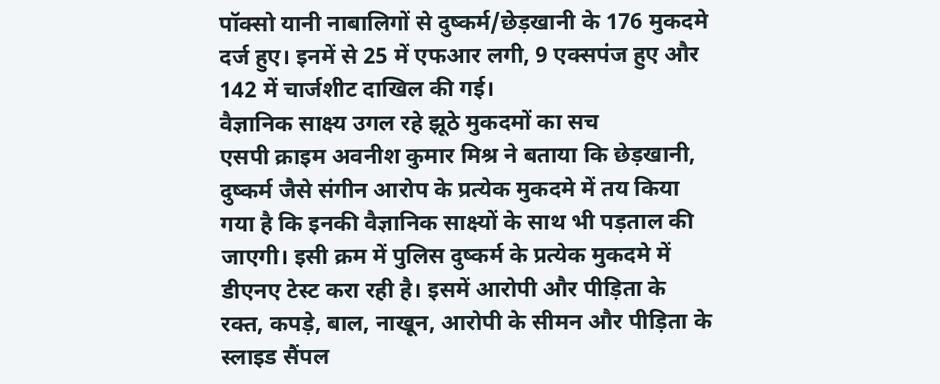पॉक्सो यानी नाबालिगों से दुष्कर्म/छेड़खानी के 176 मुकदमे दर्ज हुए। इनमें से 25 में एफआर लगी, 9 एक्सपंज हुए और 142 में चार्जशीट दाखिल की गई।
वैज्ञानिक साक्ष्य उगल रहे झूठे मुकदमों का सच
एसपी क्राइम अवनीश कुमार मिश्र ने बताया कि छेड़खानी, दुष्कर्म जैसे संगीन आरोप के प्रत्येक मुकदमे में तय किया गया है कि इनकी वैज्ञानिक साक्ष्यों के साथ भी पड़ताल की जाएगी। इसी क्रम में पुलिस दुष्कर्म के प्रत्येक मुकदमे में डीएनए टेस्ट करा रही है। इसमें आरोपी और पीड़िता के रक्त, कपड़े, बाल, नाखून, आरोपी के सीमन और पीड़िता के स्लाइड सैंपल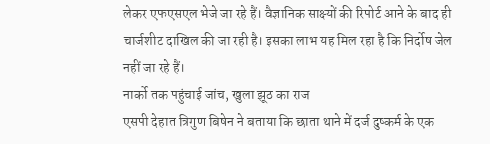लेकर एफएसएल भेजे जा रहे हैं। वैज्ञानिक साक्ष्यों की रिपोर्ट आने के बाद ही चार्जशीट दाखिल की जा रही है। इसका लाभ यह मिल रहा है कि निर्दोष जेल नहीं जा रहे हैं।
नार्को तक पहुंचाई जांच, खुला झूठ का राज
एसपी देहात त्रिगुण बिषेन ने बताया कि छाता थाने में दर्ज दुष्कर्म के एक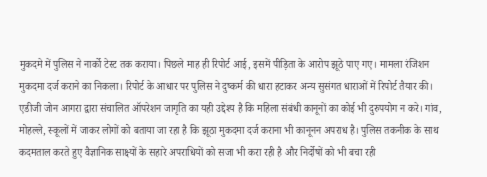मुकदमे में पुलिस ने नार्को टेस्ट तक कराया। पिछले माह ही रिपोर्ट आई, इसमें पीड़िता के आरोप झूठे पाए गए। मामला रंजिशन मुकदमा दर्ज कराने का निकला। रिपोर्ट के आधार पर पुलिस ने दुष्कर्म की धारा हटाकर अन्य सुसंगत धाराओं में रिपोर्ट तैयार की।
एडीजी जोन आगरा द्वारा संचालित ऑपरेशन जागृति का यही उद्देश्य है कि महिला संबंधी कानूनों का कोई भी दुरुपयोग न करे। गांव, मोहल्ले, स्कूलों में जाकर लोगों को बताया जा रहा है कि झूठा मुकदमा दर्ज कराना भी कानूनन अपराध है। पुलिस तकनीक के साथ कदमताल करते हुए वैज्ञानिक साक्ष्यों के सहारे अपराधियों को सजा भी करा रही है और निर्दोषों को भी बचा रही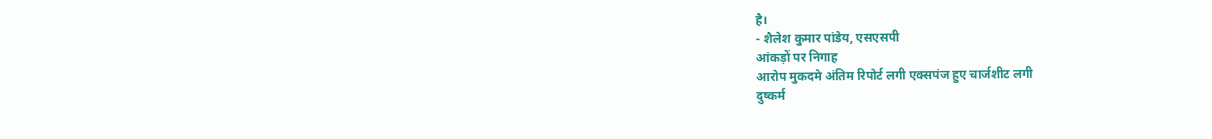है।
- शैलेश कुमार पांडेय, एसएसपी
आंकड़ों पर निगाह
आरोप मुकदमे अंतिम रिपोर्ट लगी एक्सपंज हुए चार्जशीट लगी
दुष्कर्म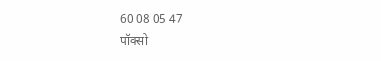60 08 05 47
पॉक्सो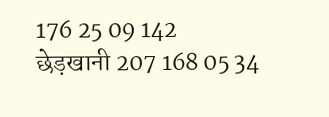176 25 09 142
छेड़खानी 207 168 05 34